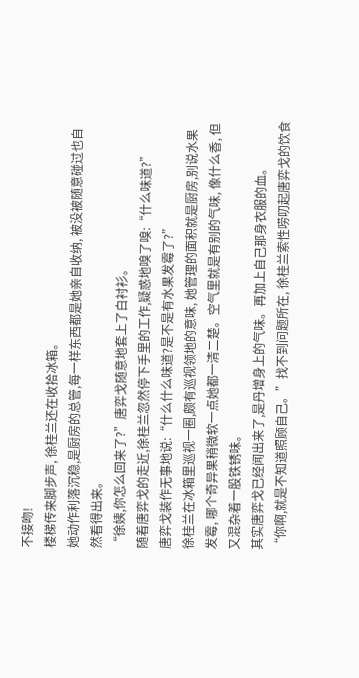不接吻!
楼梯传来脚步声, 徐桂兰还在收拾冰箱。
她动作利落沉稳,是厨房的总管,每一样东西都是她亲自收纳, 被没被随意碰过也自然看得出来。
“徐姨,你怎么回来了?”唐弈戈随意地套上了白衬衫。
随着唐弈戈的走近,徐桂兰忽然停下手里的工作,疑惑地嗅了嗅:“什么味道?”
唐弈戈装作无事地说:“什么什么味道?是不是有水果发霉了?”
徐桂兰在冰箱里巡视一圈,颇有巡视领地的意味, 她管理的面积就是厨房,别说水果发霉, 哪个奇异果稍微软一点她都一清二楚。空气里就是有别的气味, 像什么香, 但又混杂着一股铁锈味。
其实唐弈戈已经闻出来了,是丹增身上的气味。再加上自己那身衣服的血。
“你啊,就是不知道照顾自己。”找不到问题所在, 徐桂兰索性唠叨起唐弈戈的饮食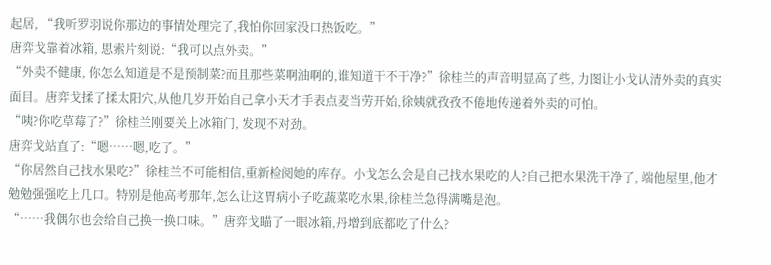起居, “我听罗羽说你那边的事情处理完了,我怕你回家没口热饭吃。”
唐弈戈靠着冰箱, 思索片刻说:“我可以点外卖。”
“外卖不健康, 你怎么知道是不是预制菜?而且那些菜啊油啊的,谁知道干不干净?”徐桂兰的声音明显高了些, 力图让小戈认清外卖的真实面目。唐弈戈揉了揉太阳穴,从他几岁开始自己拿小天才手表点麦当劳开始,徐姨就孜孜不倦地传递着外卖的可怕。
“咦?你吃草莓了?”徐桂兰刚要关上冰箱门, 发现不对劲。
唐弈戈站直了:“嗯……嗯,吃了。”
“你居然自己找水果吃?”徐桂兰不可能相信,重新检阅她的库存。小戈怎么会是自己找水果吃的人?自己把水果洗干净了, 端他屋里,他才勉勉强强吃上几口。特别是他高考那年,怎么让这胃病小子吃蔬菜吃水果,徐桂兰急得满嘴是泡。
“……我偶尔也会给自己换一换口味。”唐弈戈瞄了一眼冰箱,丹增到底都吃了什么?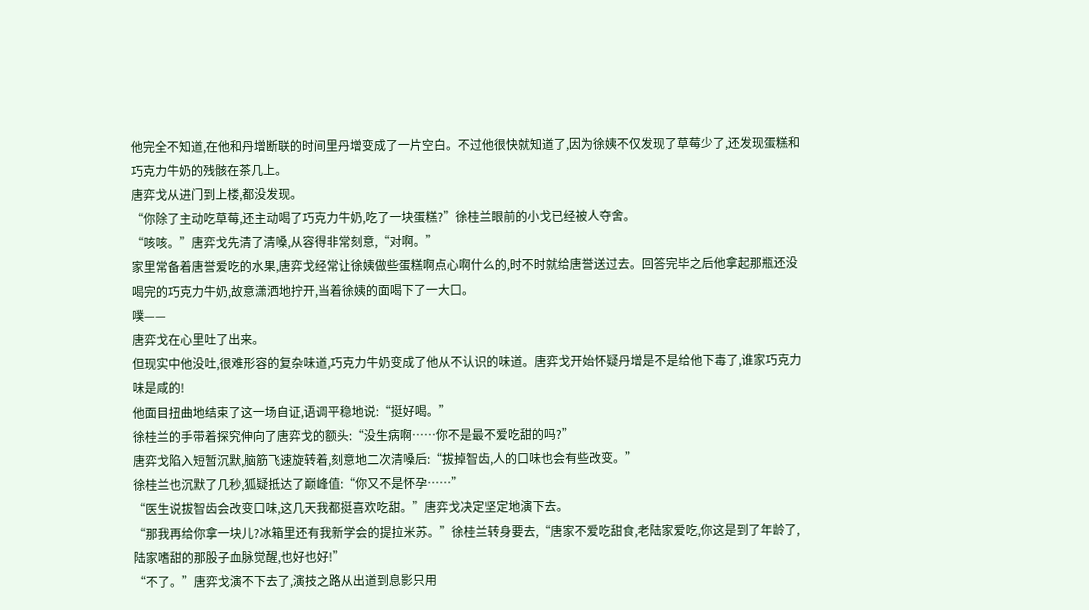他完全不知道,在他和丹增断联的时间里丹增变成了一片空白。不过他很快就知道了,因为徐姨不仅发现了草莓少了,还发现蛋糕和巧克力牛奶的残骸在茶几上。
唐弈戈从进门到上楼,都没发现。
“你除了主动吃草莓,还主动喝了巧克力牛奶,吃了一块蛋糕?”徐桂兰眼前的小戈已经被人夺舍。
“咳咳。”唐弈戈先清了清嗓,从容得非常刻意,“对啊。”
家里常备着唐誉爱吃的水果,唐弈戈经常让徐姨做些蛋糕啊点心啊什么的,时不时就给唐誉送过去。回答完毕之后他拿起那瓶还没喝完的巧克力牛奶,故意潇洒地拧开,当着徐姨的面喝下了一大口。
噗——
唐弈戈在心里吐了出来。
但现实中他没吐,很难形容的复杂味道,巧克力牛奶变成了他从不认识的味道。唐弈戈开始怀疑丹增是不是给他下毒了,谁家巧克力味是咸的!
他面目扭曲地结束了这一场自证,语调平稳地说:“挺好喝。”
徐桂兰的手带着探究伸向了唐弈戈的额头:“没生病啊……你不是最不爱吃甜的吗?”
唐弈戈陷入短暂沉默,脑筋飞速旋转着,刻意地二次清嗓后:“拔掉智齿,人的口味也会有些改变。”
徐桂兰也沉默了几秒,狐疑抵达了巅峰值:“你又不是怀孕……”
“医生说拔智齿会改变口味,这几天我都挺喜欢吃甜。”唐弈戈决定坚定地演下去。
“那我再给你拿一块儿?冰箱里还有我新学会的提拉米苏。”徐桂兰转身要去,“唐家不爱吃甜食,老陆家爱吃,你这是到了年龄了,陆家嗜甜的那股子血脉觉醒,也好也好!”
“不了。”唐弈戈演不下去了,演技之路从出道到息影只用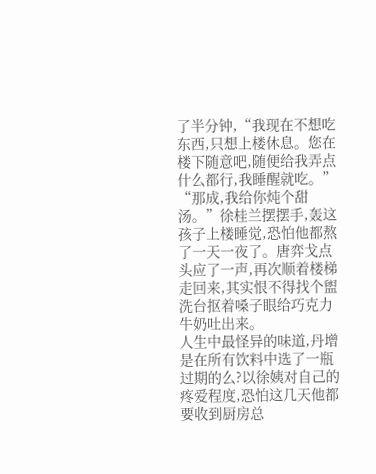了半分钟,“我现在不想吃东西,只想上楼休息。您在楼下随意吧,随便给我弄点什么都行,我睡醒就吃。”
“那成,我给你炖个甜汤。”徐桂兰摆摆手,轰这孩子上楼睡觉,恐怕他都熬了一天一夜了。唐弈戈点头应了一声,再次顺着楼梯走回来,其实恨不得找个盥洗台抠着嗓子眼给巧克力牛奶吐出来。
人生中最怪异的味道,丹增是在所有饮料中选了一瓶过期的么?以徐姨对自己的疼爱程度,恐怕这几天他都要收到厨房总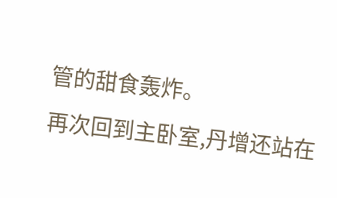管的甜食轰炸。
再次回到主卧室,丹增还站在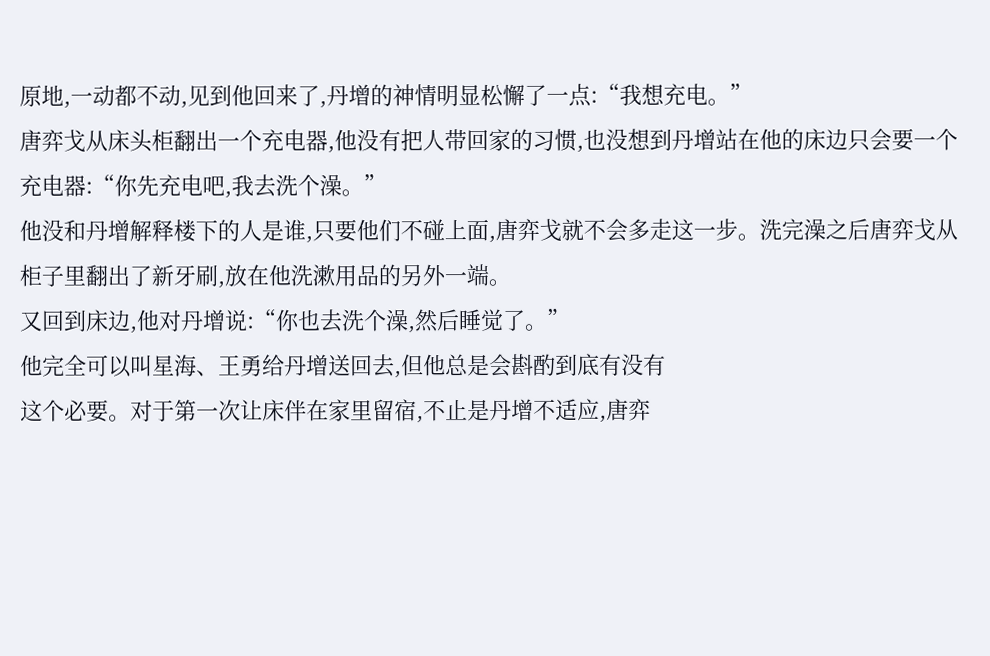原地,一动都不动,见到他回来了,丹增的神情明显松懈了一点:“我想充电。”
唐弈戈从床头柜翻出一个充电器,他没有把人带回家的习惯,也没想到丹增站在他的床边只会要一个充电器:“你先充电吧,我去洗个澡。”
他没和丹增解释楼下的人是谁,只要他们不碰上面,唐弈戈就不会多走这一步。洗完澡之后唐弈戈从柜子里翻出了新牙刷,放在他洗漱用品的另外一端。
又回到床边,他对丹增说:“你也去洗个澡,然后睡觉了。”
他完全可以叫星海、王勇给丹增送回去,但他总是会斟酌到底有没有
这个必要。对于第一次让床伴在家里留宿,不止是丹增不适应,唐弈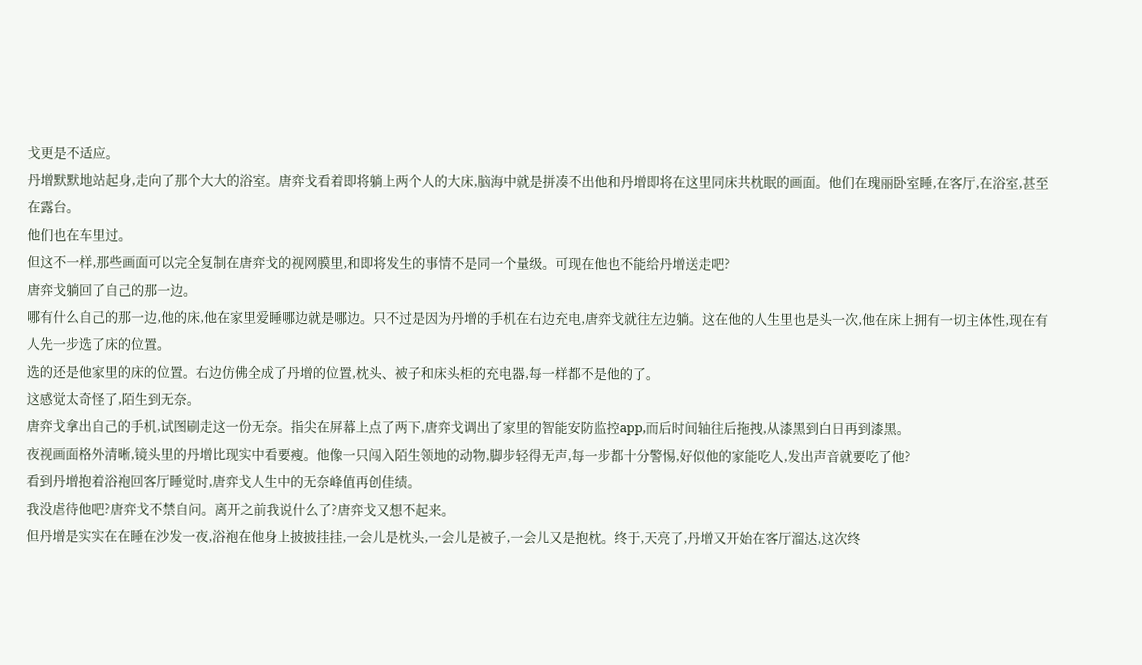戈更是不适应。
丹增默默地站起身,走向了那个大大的浴室。唐弈戈看着即将躺上两个人的大床,脑海中就是拼凑不出他和丹增即将在这里同床共枕眠的画面。他们在瑰丽卧室睡,在客厅,在浴室,甚至在露台。
他们也在车里过。
但这不一样,那些画面可以完全复制在唐弈戈的视网膜里,和即将发生的事情不是同一个量级。可现在他也不能给丹增送走吧?
唐弈戈躺回了自己的那一边。
哪有什么自己的那一边,他的床,他在家里爱睡哪边就是哪边。只不过是因为丹增的手机在右边充电,唐弈戈就往左边躺。这在他的人生里也是头一次,他在床上拥有一切主体性,现在有人先一步选了床的位置。
选的还是他家里的床的位置。右边仿佛全成了丹增的位置,枕头、被子和床头柜的充电器,每一样都不是他的了。
这感觉太奇怪了,陌生到无奈。
唐弈戈拿出自己的手机,试图刷走这一份无奈。指尖在屏幕上点了两下,唐弈戈调出了家里的智能安防监控app,而后时间轴往后拖拽,从漆黑到白日再到漆黑。
夜视画面格外清晰,镜头里的丹增比现实中看要瘦。他像一只闯入陌生领地的动物,脚步轻得无声,每一步都十分警惕,好似他的家能吃人,发出声音就要吃了他?
看到丹增抱着浴袍回客厅睡觉时,唐弈戈人生中的无奈峰值再创佳绩。
我没虐待他吧?唐弈戈不禁自问。离开之前我说什么了?唐弈戈又想不起来。
但丹增是实实在在睡在沙发一夜,浴袍在他身上披披挂挂,一会儿是枕头,一会儿是被子,一会儿又是抱枕。终于,天亮了,丹增又开始在客厅溜达,这次终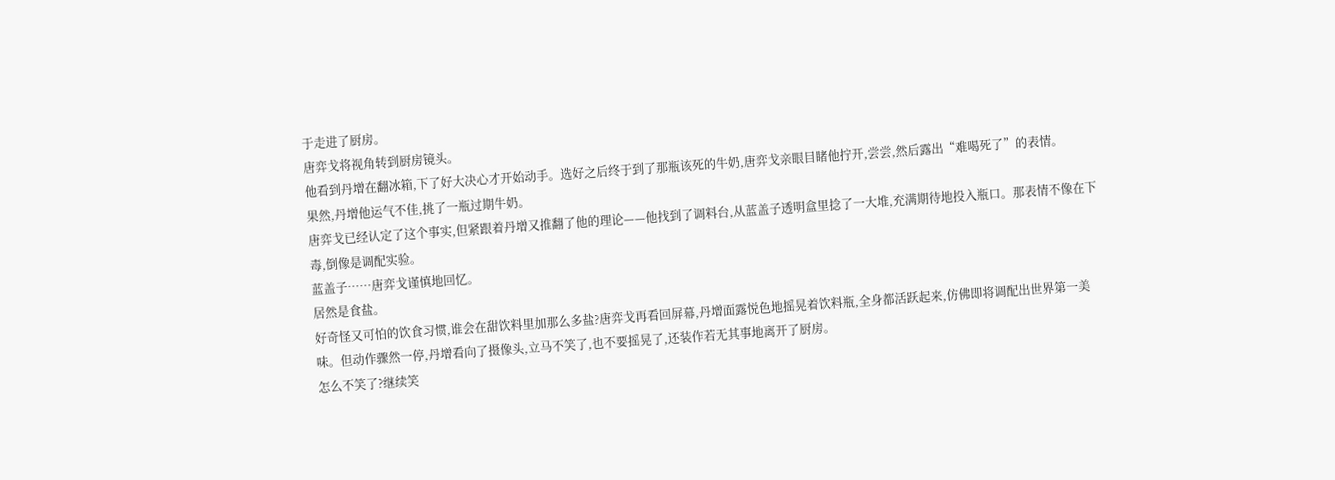于走进了厨房。
唐弈戈将视角转到厨房镜头。
他看到丹增在翻冰箱,下了好大决心才开始动手。选好之后终于到了那瓶该死的牛奶,唐弈戈亲眼目睹他拧开,尝尝,然后露出“难喝死了”的表情。
果然,丹增他运气不佳,挑了一瓶过期牛奶。
唐弈戈已经认定了这个事实,但紧跟着丹增又推翻了他的理论——他找到了调料台,从蓝盖子透明盒里捻了一大堆,充满期待地投入瓶口。那表情不像在下毒,倒像是调配实验。
蓝盖子……唐弈戈谨慎地回忆。
居然是食盐。
好奇怪又可怕的饮食习惯,谁会在甜饮料里加那么多盐?唐弈戈再看回屏幕,丹增面露悦色地摇晃着饮料瓶,全身都活跃起来,仿佛即将调配出世界第一美味。但动作骤然一停,丹增看向了摄像头,立马不笑了,也不要摇晃了,还装作若无其事地离开了厨房。
怎么不笑了?继续笑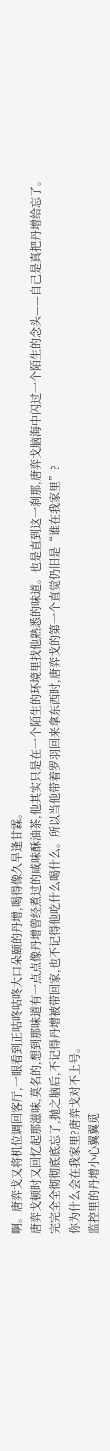啊。唐弈戈又将机位调回客厅,一眼看到正咕咚咕咚大口朵颐的丹增,喝得像久旱逢甘霖。
唐弈戈顿时又回忆起那滋味,莫名的,想到那味道有一点点像丹增曾经煮过的咸味酥油茶,他其实只是在一个陌生的环境里找他熟悉的味道。也是直到这一刹那,唐弈戈脑海中闪过一个陌生的念头——自己是真把丹增给忘了。
完完全全彻彻底底忘了,抛之脑后,不记得丹增被带回家,也不记得他吃什么喝什么。所以当他带着罗羽回来拿东西时,唐弈戈的第一个直觉仍旧是“谁在我家里”?
你为什么会在我家里?唐弈戈对不上号。
监控里的丹增小心翼翼觅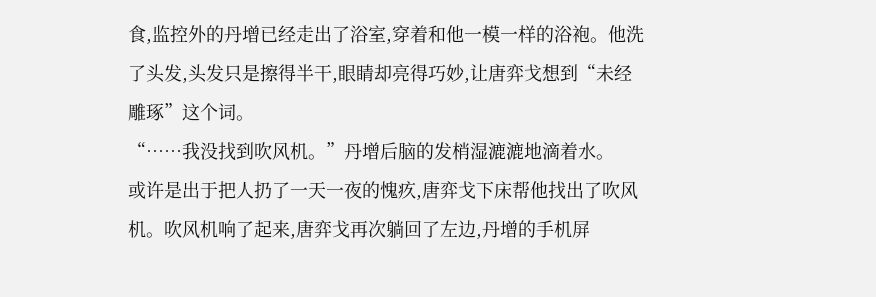食,监控外的丹增已经走出了浴室,穿着和他一模一样的浴袍。他洗了头发,头发只是擦得半干,眼睛却亮得巧妙,让唐弈戈想到“未经雕琢”这个词。
“……我没找到吹风机。”丹增后脑的发梢湿漉漉地滴着水。
或许是出于把人扔了一天一夜的愧疚,唐弈戈下床帮他找出了吹风机。吹风机响了起来,唐弈戈再次躺回了左边,丹增的手机屏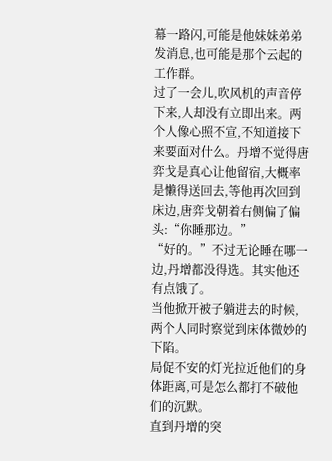幕一路闪,可能是他妹妹弟弟发消息,也可能是那个云起的工作群。
过了一会儿,吹风机的声音停下来,人却没有立即出来。两个人像心照不宣,不知道接下来要面对什么。丹增不觉得唐弈戈是真心让他留宿,大概率是懒得送回去,等他再次回到床边,唐弈戈朝着右侧偏了偏头:“你睡那边。”
“好的。”不过无论睡在哪一边,丹增都没得选。其实他还有点饿了。
当他掀开被子躺进去的时候,两个人同时察觉到床体微妙的下陷。
局促不安的灯光拉近他们的身体距离,可是怎么都打不破他们的沉默。
直到丹增的突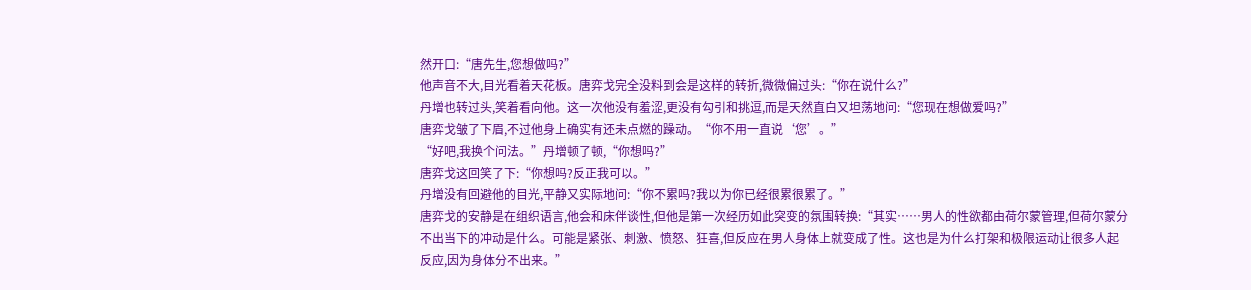然开口:“唐先生,您想做吗?”
他声音不大,目光看着天花板。唐弈戈完全没料到会是这样的转折,微微偏过头:“你在说什么?”
丹增也转过头,笑着看向他。这一次他没有羞涩,更没有勾引和挑逗,而是天然直白又坦荡地问:“您现在想做爱吗?”
唐弈戈皱了下眉,不过他身上确实有还未点燃的躁动。“你不用一直说‘您’。”
“好吧,我换个问法。”丹增顿了顿,“你想吗?”
唐弈戈这回笑了下:“你想吗?反正我可以。”
丹增没有回避他的目光,平静又实际地问:“你不累吗?我以为你已经很累很累了。”
唐弈戈的安静是在组织语言,他会和床伴谈性,但他是第一次经历如此突变的氛围转换:“其实……男人的性欲都由荷尔蒙管理,但荷尔蒙分不出当下的冲动是什么。可能是紧张、刺激、愤怒、狂喜,但反应在男人身体上就变成了性。这也是为什么打架和极限运动让很多人起反应,因为身体分不出来。”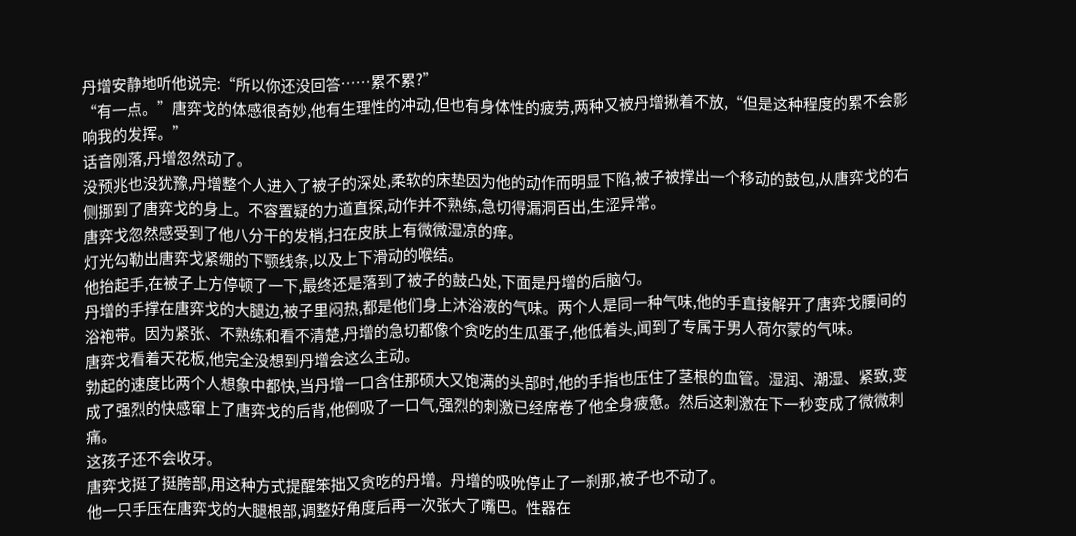丹增安静地听他说完:“所以你还没回答……累不累?”
“有一点。”唐弈戈的体感很奇妙,他有生理性的冲动,但也有身体性的疲劳,两种又被丹增揪着不放,“但是这种程度的累不会影响我的发挥。”
话音刚落,丹增忽然动了。
没预兆也没犹豫,丹增整个人进入了被子的深处,柔软的床垫因为他的动作而明显下陷,被子被撑出一个移动的鼓包,从唐弈戈的右侧挪到了唐弈戈的身上。不容置疑的力道直探,动作并不熟练,急切得漏洞百出,生涩异常。
唐弈戈忽然感受到了他八分干的发梢,扫在皮肤上有微微湿凉的痒。
灯光勾勒出唐弈戈紧绷的下颚线条,以及上下滑动的喉结。
他抬起手,在被子上方停顿了一下,最终还是落到了被子的鼓凸处,下面是丹增的后脑勺。
丹增的手撑在唐弈戈的大腿边,被子里闷热,都是他们身上沐浴液的气味。两个人是同一种气味,他的手直接解开了唐弈戈腰间的浴袍带。因为紧张、不熟练和看不清楚,丹增的急切都像个贪吃的生瓜蛋子,他低着头,闻到了专属于男人荷尔蒙的气味。
唐弈戈看着天花板,他完全没想到丹增会这么主动。
勃起的速度比两个人想象中都快,当丹增一口含住那硕大又饱满的头部时,他的手指也压住了茎根的血管。湿润、潮湿、紧致,变成了强烈的快感窜上了唐弈戈的后背,他倒吸了一口气,强烈的刺激已经席卷了他全身疲惫。然后这刺激在下一秒变成了微微刺痛。
这孩子还不会收牙。
唐弈戈挺了挺胯部,用这种方式提醒笨拙又贪吃的丹增。丹增的吸吮停止了一刹那,被子也不动了。
他一只手压在唐弈戈的大腿根部,调整好角度后再一次张大了嘴巴。性器在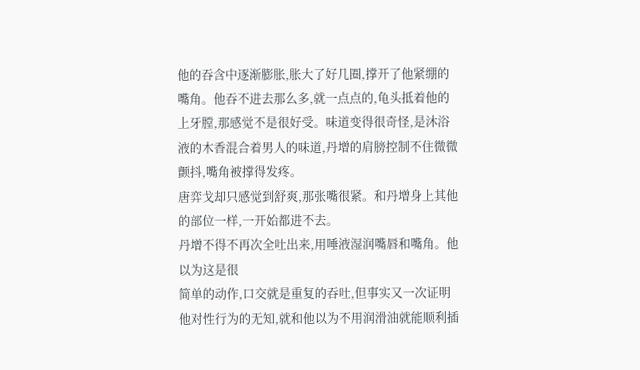他的吞含中逐渐膨胀,胀大了好几圈,撑开了他紧绷的嘴角。他吞不进去那么多,就一点点的,龟头抵着他的上牙膛,那感觉不是很好受。味道变得很奇怪,是沐浴液的木香混合着男人的味道,丹增的肩膀控制不住微微颤抖,嘴角被撑得发疼。
唐弈戈却只感觉到舒爽,那张嘴很紧。和丹增身上其他的部位一样,一开始都进不去。
丹增不得不再次全吐出来,用唾液湿润嘴唇和嘴角。他以为这是很
简单的动作,口交就是重复的吞吐,但事实又一次证明他对性行为的无知,就和他以为不用润滑油就能顺利插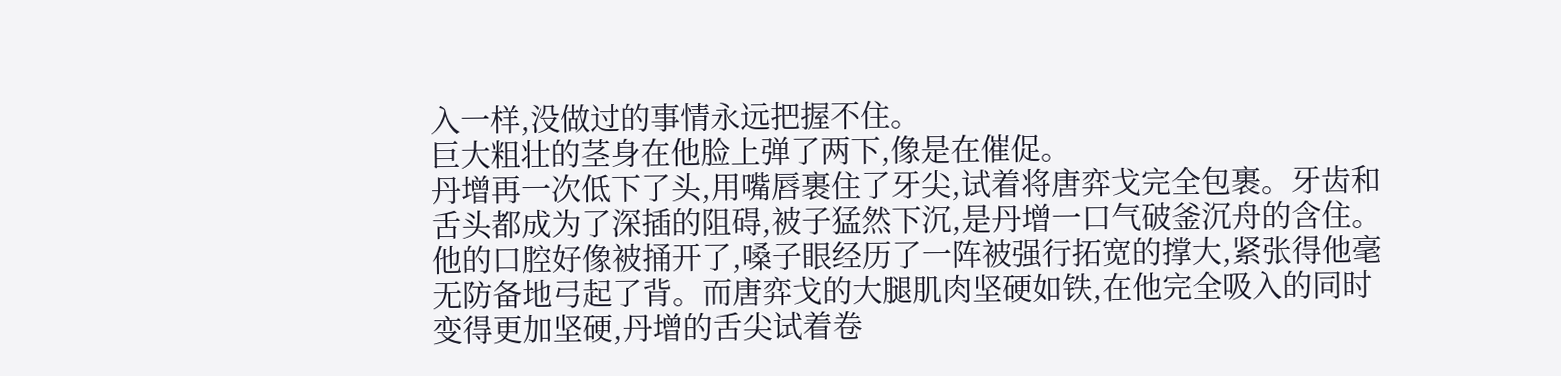入一样,没做过的事情永远把握不住。
巨大粗壮的茎身在他脸上弹了两下,像是在催促。
丹增再一次低下了头,用嘴唇裹住了牙尖,试着将唐弈戈完全包裹。牙齿和舌头都成为了深插的阻碍,被子猛然下沉,是丹增一口气破釜沉舟的含住。他的口腔好像被捅开了,嗓子眼经历了一阵被强行拓宽的撑大,紧张得他毫无防备地弓起了背。而唐弈戈的大腿肌肉坚硬如铁,在他完全吸入的同时变得更加坚硬,丹增的舌尖试着卷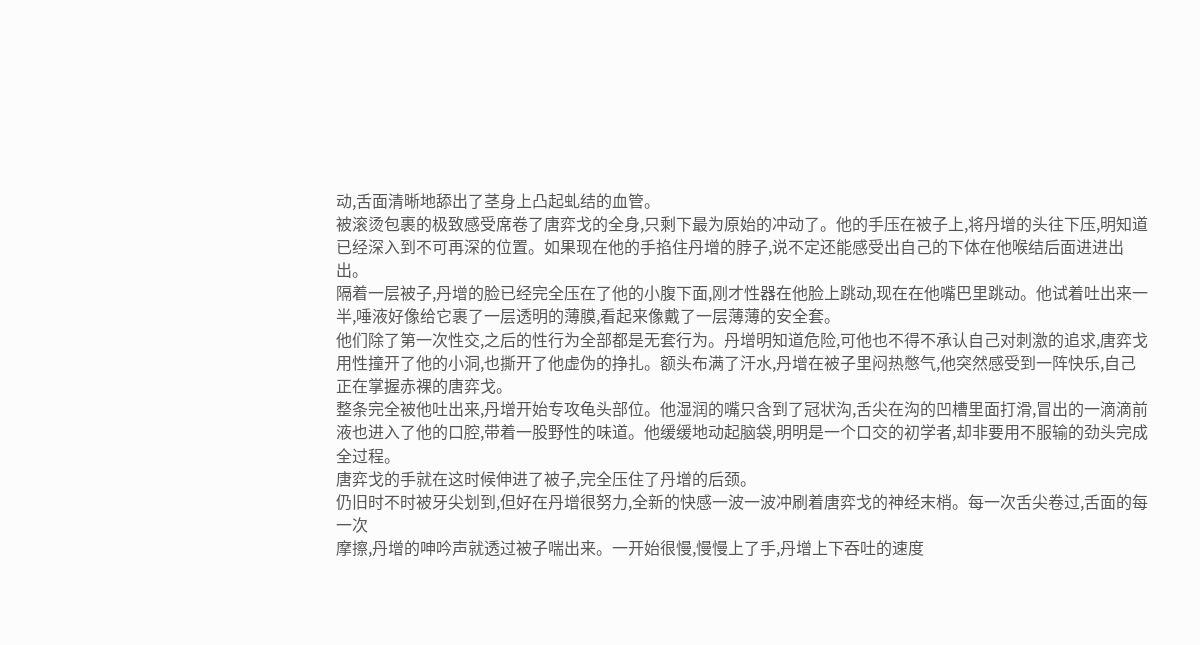动,舌面清晰地舔出了茎身上凸起虬结的血管。
被滚烫包裹的极致感受席卷了唐弈戈的全身,只剩下最为原始的冲动了。他的手压在被子上,将丹增的头往下压,明知道已经深入到不可再深的位置。如果现在他的手掐住丹增的脖子,说不定还能感受出自己的下体在他喉结后面进进出出。
隔着一层被子,丹增的脸已经完全压在了他的小腹下面,刚才性器在他脸上跳动,现在在他嘴巴里跳动。他试着吐出来一半,唾液好像给它裹了一层透明的薄膜,看起来像戴了一层薄薄的安全套。
他们除了第一次性交,之后的性行为全部都是无套行为。丹增明知道危险,可他也不得不承认自己对刺激的追求,唐弈戈用性撞开了他的小洞,也撕开了他虚伪的挣扎。额头布满了汗水,丹增在被子里闷热憋气,他突然感受到一阵快乐,自己正在掌握赤裸的唐弈戈。
整条完全被他吐出来,丹增开始专攻龟头部位。他湿润的嘴只含到了冠状沟,舌尖在沟的凹槽里面打滑,冒出的一滴滴前液也进入了他的口腔,带着一股野性的味道。他缓缓地动起脑袋,明明是一个口交的初学者,却非要用不服输的劲头完成全过程。
唐弈戈的手就在这时候伸进了被子,完全压住了丹增的后颈。
仍旧时不时被牙尖划到,但好在丹增很努力,全新的快感一波一波冲刷着唐弈戈的神经末梢。每一次舌尖卷过,舌面的每一次
摩擦,丹增的呻吟声就透过被子喘出来。一开始很慢,慢慢上了手,丹增上下吞吐的速度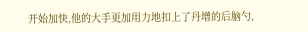开始加快,他的大手更加用力地扣上了丹增的后脑勺,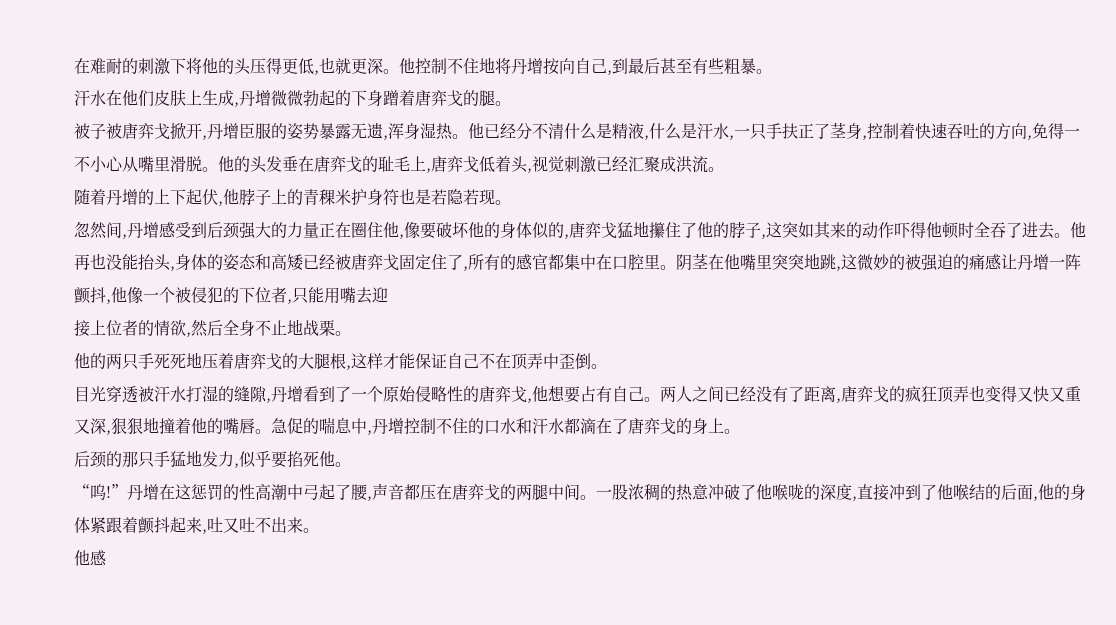在难耐的刺激下将他的头压得更低,也就更深。他控制不住地将丹增按向自己,到最后甚至有些粗暴。
汗水在他们皮肤上生成,丹增微微勃起的下身蹭着唐弈戈的腿。
被子被唐弈戈掀开,丹增臣服的姿势暴露无遗,浑身湿热。他已经分不清什么是精液,什么是汗水,一只手扶正了茎身,控制着快速吞吐的方向,免得一不小心从嘴里滑脱。他的头发垂在唐弈戈的耻毛上,唐弈戈低着头,视觉刺激已经汇聚成洪流。
随着丹增的上下起伏,他脖子上的青稞米护身符也是若隐若现。
忽然间,丹增感受到后颈强大的力量正在圈住他,像要破坏他的身体似的,唐弈戈猛地攥住了他的脖子,这突如其来的动作吓得他顿时全吞了进去。他再也没能抬头,身体的姿态和高矮已经被唐弈戈固定住了,所有的感官都集中在口腔里。阴茎在他嘴里突突地跳,这微妙的被强迫的痛感让丹增一阵颤抖,他像一个被侵犯的下位者,只能用嘴去迎
接上位者的情欲,然后全身不止地战栗。
他的两只手死死地压着唐弈戈的大腿根,这样才能保证自己不在顶弄中歪倒。
目光穿透被汗水打湿的缝隙,丹增看到了一个原始侵略性的唐弈戈,他想要占有自己。两人之间已经没有了距离,唐弈戈的疯狂顶弄也变得又快又重又深,狠狠地撞着他的嘴唇。急促的喘息中,丹增控制不住的口水和汗水都滴在了唐弈戈的身上。
后颈的那只手猛地发力,似乎要掐死他。
“呜!”丹增在这惩罚的性高潮中弓起了腰,声音都压在唐弈戈的两腿中间。一股浓稠的热意冲破了他喉咙的深度,直接冲到了他喉结的后面,他的身体紧跟着颤抖起来,吐又吐不出来。
他感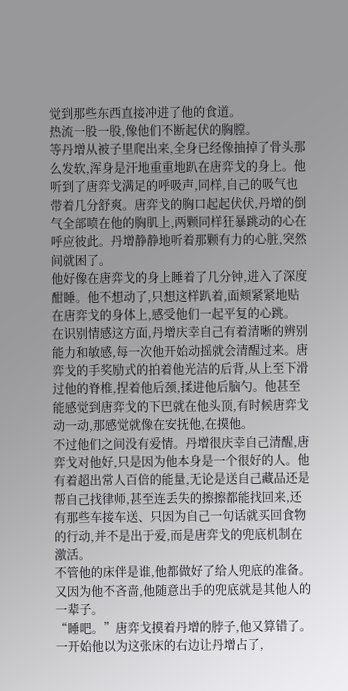觉到那些东西直接冲进了他的食道。
热流一股一股,像他们不断起伏的胸膛。
等丹增从被子里爬出来,全身已经像抽掉了骨头那么发软,浑身是汗地重重地趴在唐弈戈的身上。他听到了唐弈戈满足的呼吸声,同样,自己的吸气也带着几分舒爽。唐弈戈的胸口起起伏伏,丹增的倒气全部喷在他的胸肌上,两颗同样狂暴跳动的心在呼应彼此。丹增静静地听着那颗有力的心脏,突然间就困了。
他好像在唐弈戈的身上睡着了几分钟,进入了深度酣睡。他不想动了,只想这样趴着,面颊紧紧地贴在唐弈戈的身体上,感受他们一起平复的心跳。
在识别情感这方面,丹增庆幸自己有着清晰的辨别能力和敏感,每一次他开始动摇就会清醒过来。唐弈戈的手奖励式的拍着他光洁的后背,从上至下滑过他的脊椎,捏着他后颈,揉进他后脑勺。他甚至能感觉到唐弈戈的下巴就在他头顶,有时候唐弈戈动一动,那感觉就像在安抚他,在摸他。
不过他们之间没有爱情。丹增很庆幸自己清醒,唐弈戈对他好,只是因为他本身是一个很好的人。他有着超出常人百倍的能量,无论是送自己藏品还是帮自己找律师,甚至连丢失的擦擦都能找回来,还有那些车接车送、只因为自己一句话就买回食物的行动,并不是出于爱,而是唐弈戈的兜底机制在激活。
不管他的床伴是谁,他都做好了给人兜底的准备。又因为他不吝啬,他随意出手的兜底就是其他人的一辈子。
“睡吧。”唐弈戈摸着丹增的脖子,他又算错了。一开始他以为这张床的右边让丹增占了,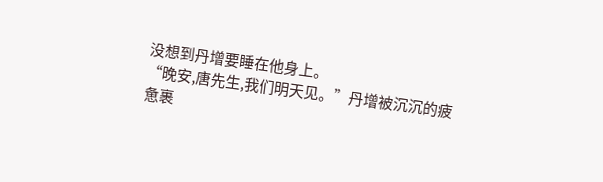没想到丹增要睡在他身上。
“晚安,唐先生,我们明天见。”丹增被沉沉的疲惫裹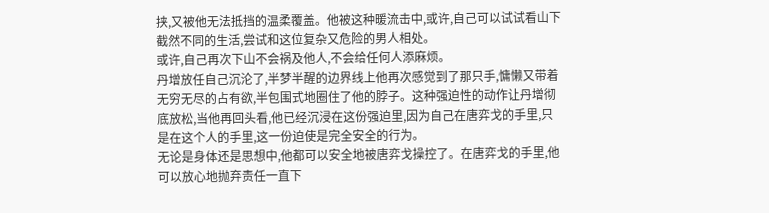挟,又被他无法抵挡的温柔覆盖。他被这种暖流击中,或许,自己可以试试看山下截然不同的生活,尝试和这位复杂又危险的男人相处。
或许,自己再次下山不会祸及他人,不会给任何人添麻烦。
丹增放任自己沉沦了,半梦半醒的边界线上他再次感觉到了那只手,慵懒又带着无穷无尽的占有欲,半包围式地圈住了他的脖子。这种强迫性的动作让丹增彻底放松,当他再回头看,他已经沉浸在这份强迫里,因为自己在唐弈戈的手里,只是在这个人的手里,这一份迫使是完全安全的行为。
无论是身体还是思想中,他都可以安全地被唐弈戈操控了。在唐弈戈的手里,他可以放心地抛弃责任一直下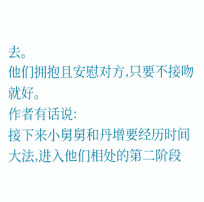去。
他们拥抱且安慰对方,只要不接吻就好。
作者有话说:
接下来小舅舅和丹增要经历时间大法,进入他们相处的第二阶段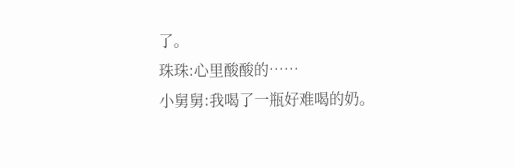了。
珠珠:心里酸酸的……
小舅舅:我喝了一瓶好难喝的奶。